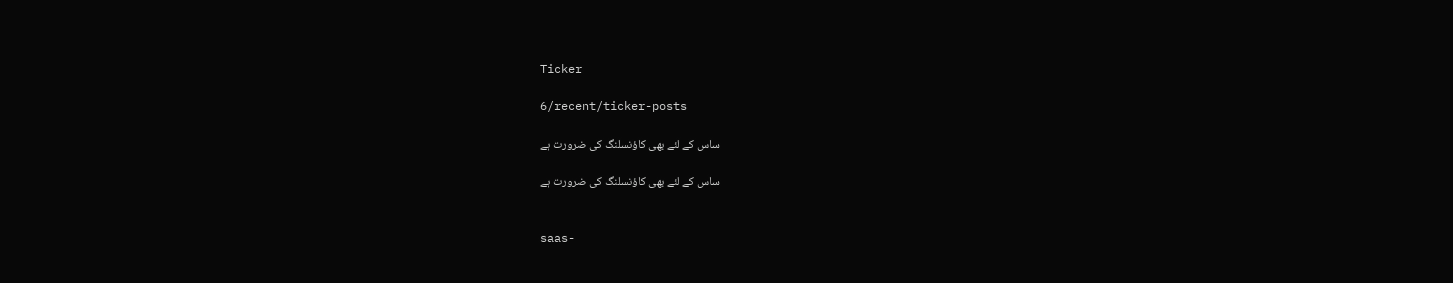Ticker

6/recent/ticker-posts

ساس کے لئے بھی کاؤنسلنگ کی ضرورت ہے

ساس کے لئے بھی کاؤنسلنگ کی ضرورت ہے


saas-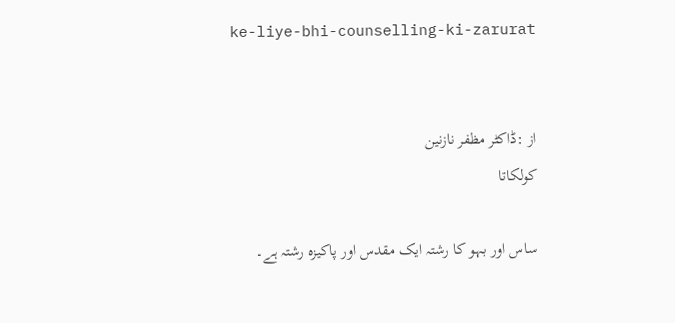ke-liye-bhi-counselling-ki-zarurat


از :ڈاکٹر مظفر نازنین
کولکاتا

ساس اور بہو کا رشتہ ایک مقدس اور پاکیزہ رشتہ ہے۔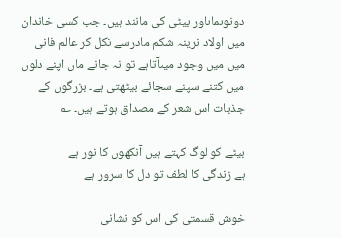دونوںماںاور بیٹی کی مانند ہیں۔ جب کسی خاندان میں اولاد نرینہ شکم مادرسے نکل کر عالم فانی میں میں وجود میںآتاہے تو نہ جانے ماں اپنے دلوں میں کتنے سپنے سجائے بیٹھتی ہے۔ بزرگوں کے جذبات اس شعر کے مصداق ہوتے ہیں۔ ؎

بیٹے کو لوگ کہتے ہیں آنکھوں کا نور ہے
ہے زندگی کا لطف تو دل کا سرور ہے

خوش قسمتی کی اس کو نشانی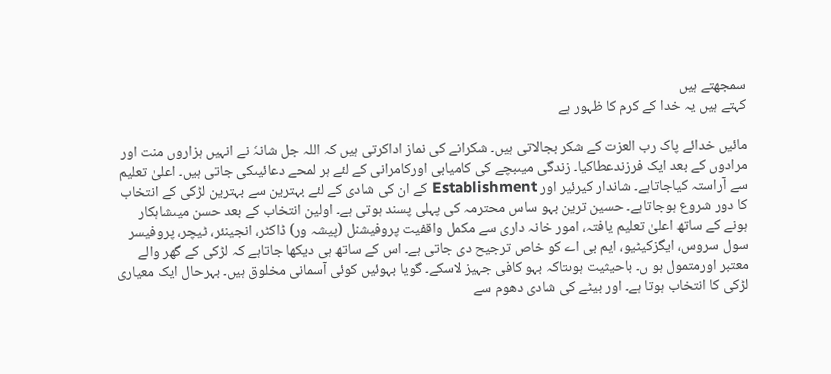سمجھتے ہیں
کہتے ہیں یہ خدا کے کرم کا ظہور ہے

مائیں خدائے پاک رب العزت کے شکر بجالاتی ہیں۔ شکرانے کی نماز اداکرتی ہیں کہ اللہ جل شانہٗ نے انہیں ہزاروں منت اور مرادوں کے بعد ایک فرزندعطاکیا۔ زندگی میںبچے کی کامیابی اورکامرانی کے لئے ہر لمحے دعائیںکی جاتی ہیں۔ اعلیٰ تعلیم سے آراستہ کیاجاتاہے۔ شاندار کیرئیر اور Establishment کے ان کی شادی کے لئے بہترین سے بہترین لڑکی کے انتخاب کا دور شروع ہوجاتاہے۔ حسین ترین بہو ساس محترمہ کی پہلی پسند ہوتی ہے۔ اولین انتخاب کے بعد حسن میںشاہکار ہونے کے ساتھ اعلیٰ تعلیم یافتہ، امور خانہ داری سے مکمل واقفیت پروفیشنل (پیشہ ور) ڈاکٹر، انجینئر، ٹیچر، پروفیسر سول سروس، ایگزکیٹیو، ایم بی اے کو خاص ترجیح دی جاتی ہے۔ اس کے ساتھ ہی دیکھا جاتاہے کہ لڑکی کے گھر والے معتبر اورمتمول ہو ں۔ باحیثیت ہوںتاکہ بہو کافی جہیز لاسکے۔ گویا بہوئیں کوئی آسمانی مخلوق ہیں۔ بہرحال ایک معیاری لڑکی کا انتخاب ہوتا ہے۔ اور بیٹے کی شادی دھوم سے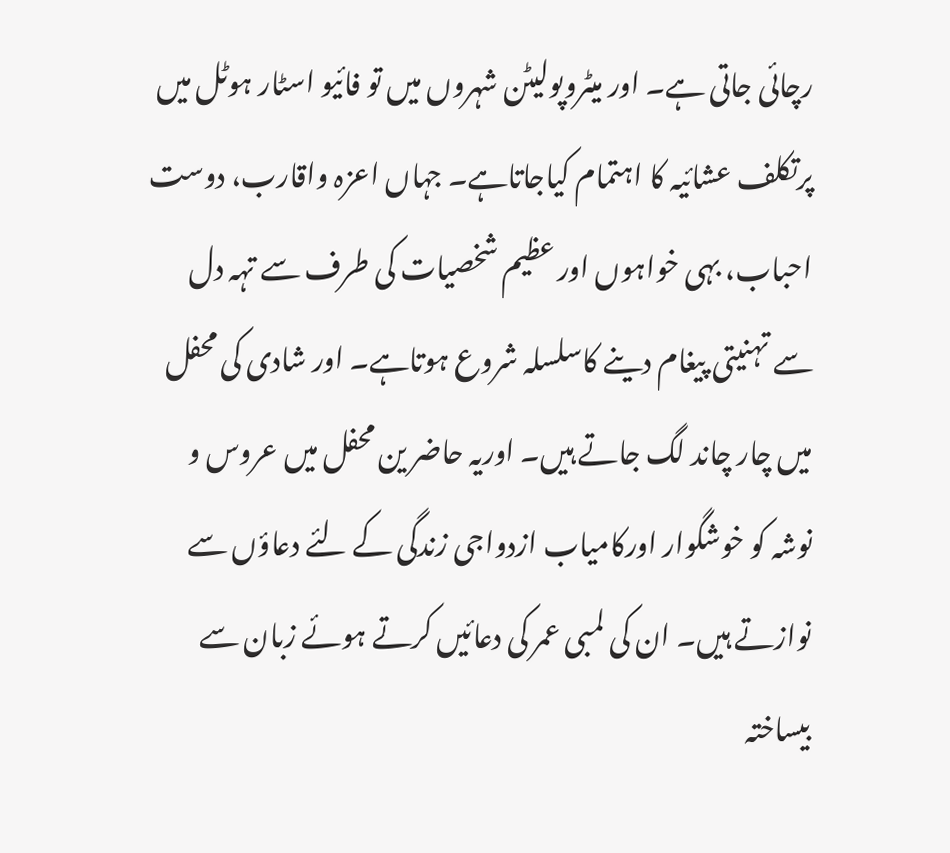رچائی جاتی ہے۔ اور میٹروپولیٹن شہروں میں تو فائیو اسٹار ہوٹل میں پرتکلف عشائیہ کا اہتمام کیاجاتاہے۔ جہاں اعزہ واقارب، دوست احباب، بہی خواہوں اور عظیم شخصیات کی طرف سے تہہ دل سے تہنیتی پیغام دینے کاسلسلہ شروع ہوتاہے۔ اور شادی کی محفل میں چار چاند لگ جاتے ہیں۔ اوریہ حاضر ین محفل میں عروس و نوشہ کو خوشگوار اورکامیاب ازدواجی زندگی کے لئے دعاؤں سے نوازتے ہیں۔ ان کی لمبی عمر کی دعائیں کرتے ہوئے زبان سے بیساختہ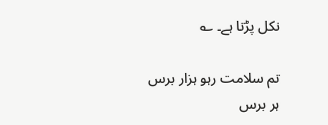نکل پڑتا ہے۔ ؎

تم سلامت رہو ہزار برس
ہر برس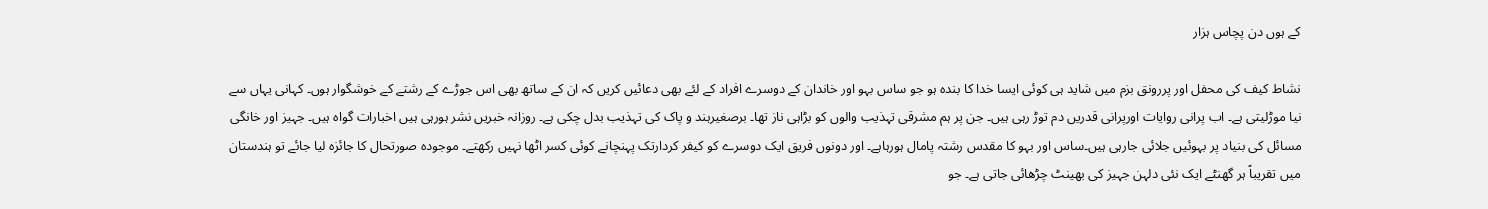کے ہوں دن پچاس ہزار

نشاط کیف کی محفل اور پررونق بزم میں شاید ہی کوئی ایسا خدا کا بندہ ہو جو ساس بہو اور خاندان کے دوسرے افراد کے لئے بھی دعائیں کریں کہ ان کے ساتھ بھی اس جوڑے کے رشتے کے خوشگوار ہوں۔ کہانی یہاں سے نیا موڑلیتی ہے۔ اب پرانی روایات اورپرانی قدریں دم توڑ رہی ہیں۔ جن پر ہم مشرقی تہذیب والوں کو بڑاہی ناز تھا۔ برصغیرہند و پاک کی تہذیب بدل چکی ہے۔ روزانہ خبریں نشر ہورہی ہیں اخبارات گواہ ہیں۔ جہیز اور خانگی مسائل کی بنیاد پر بہوئیں جلائی جارہی ہیں۔ساس اور بہو کا مقدس رشتہ پامال ہورہاہے۔ اور دونوں فریق ایک دوسرے کو کیفر کردارتک پہنچانے کوئی کسر اٹھا نہیں رکھتے۔ موجودہ صورتحال کا جائزہ لیا جائے تو ہندستان میں تقریباً ہر گھنٹے ایک نئی دلہن جہیز کی بھینٹ چڑھائی جاتی ہے۔ جو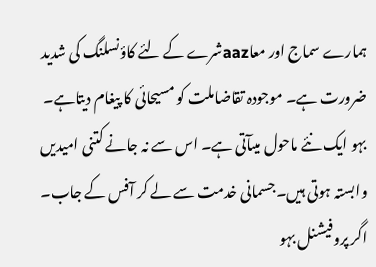ہمارے سماج اور معاaazشرے کے لئے کاؤنسلنگ کی شدید ضرورت ہے۔ موجودہ تقاضاملت کو مسیحائی کا پیغام دیتاہے۔ بہو ایک نئے ماحول میںآتی ہے۔ اس سے نہ جانے کتنی امیدیں وابستہ ہوتی ہیں۔جسمانی خدمت سے لے کر آفس کے جاب۔ اگر پروفیشنل بہو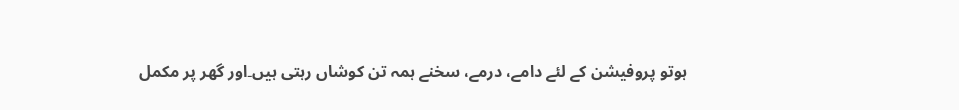ہوتو پروفیشن کے لئے دامے، درمے، سخنے ہمہ تن کوشاں رہتی ہیں۔اور گھر پر مکمل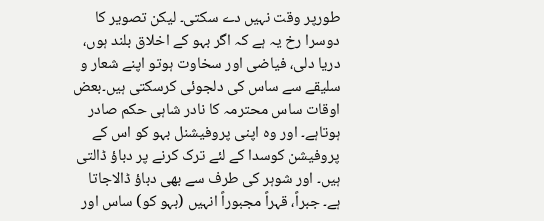طورپر وقت نہیں دے سکتی۔ لیکن تصویر کا دوسرا رخ یہ ہے کہ اگر بہو کے اخلاق بلند ہوں، دریا دلی، فیاضی اور سخاوت ہوتو اپنے شعار و سلیقے سے ساس کی دلجوئی کرسکتی ہیں۔بعض اوقات ساس محترمہ کا نادر شاہی حکم صادر ہوتاہے۔ اور وہ اپنی پروفیشنل بہو کو اس کے پروفیشن کوسدا کے لئے ترک کرنے پر دباؤ ڈالتی ہیں۔ اور شوہر کی طرف سے بھی دباؤ ڈالاجاتا ہے۔ جبراً، قہراً مجبوراً انہیں (بہو کو) ساس اور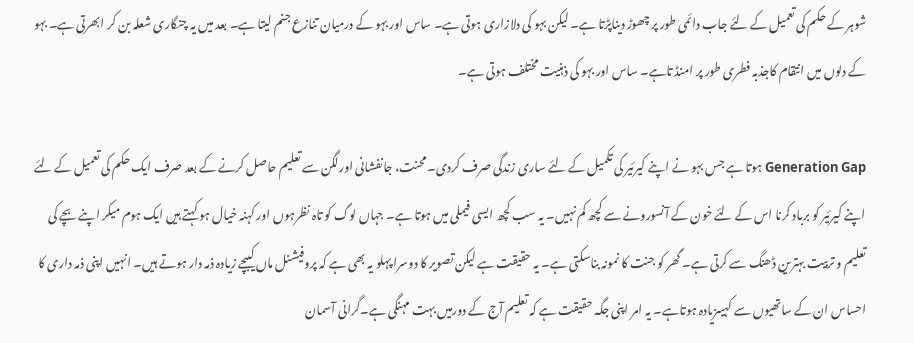شوہر کے حکم کی تعمیل کے لئے جاب دائمی طور پر چھوڑ دیناپڑتا ہے۔ لیکن بہو کی دلازاری ہوتی ہے۔ ساس اور بہو کے درمیان تنازع جنم لیتا ہے۔ بعد میں یہ چنگاری شعلہ بن کر ابھرتی ہے۔ بہو کے دلوں میں انتقام کاجذبہ فطری طور پر امنڈ تاہے۔ ساس اور بہو کی ذہنیت مختلف ہوتی ہے۔

Generation Gap ہوتا ہے جس بہو نے اپنے کیرئیر کی تکمیل کے لئے ساری زندگی صرف کردی۔ محنت، جانفشانی اورلگن سے تعلیم حاصل کرنے کے بعد صرف ایک حکم کی تعمیل کے لئے اپنے کیرئیر کو برباد کرنا اس کے لئے خون کے آنسورونے سے کچھ کم نہیں۔ یہ سب کچھ ایسی فیملی میں ہوتا ہے۔ جہاں لوگ کو تاہ نظرہوں اور کہنہ خیال ہو کہتے ہیں ایک ہوم میکر اپنے بچے کی تعلیم و تربیت بہترین ڈھنگ سے کرتی ہے۔ گھر کو جنت کا نمونہ بناسکتی ہے۔ یہ حقیقت ہے لیکن تصویر کا دوسرا پہلو یہ بھی ہے کہ پروفیشنل ماں کیبچے زیادہ ذمہ دار ہوتے ہیں۔ انہیں اپنی ذمہ داری کا احساس ان کے ساتھیوں سے کہیںزیادہ ہوتاہے۔ یہ امر اپنی جگہ حقیقت ہے کہ تعلیم آج کے دورمیں بہت مہنگی ہے۔گرانی آسمان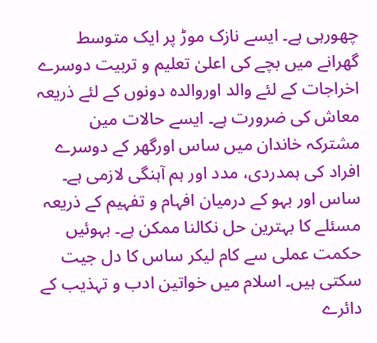چھورہی ہے۔ ایسے نازک موڑ پر ایک متوسط گھرانے میں بچے کی اعلیٰ تعلیم و تربیت دوسرے اخراجات کے لئے والد اوروالدہ دونوں کے لئے ذریعہ معاش کی ضرورت ہے۔ ایسے حالات مین مشترکہ خاندان میں ساس اورگھر کے دوسرے افراد کی ہمدردی، مدد اور ہم آہنگی لازمی ہے۔ ساس اور بہو کے درمیان افہام و تفہیم کے ذریعہ مسئلے کا بہترین حل نکالنا ممکن ہے۔ بہوئیں حکمت عملی سے کام لیکر ساس کا دل جیت سکتی ہیں۔ اسلام میں خواتین ادب و تہذیب کے دائرے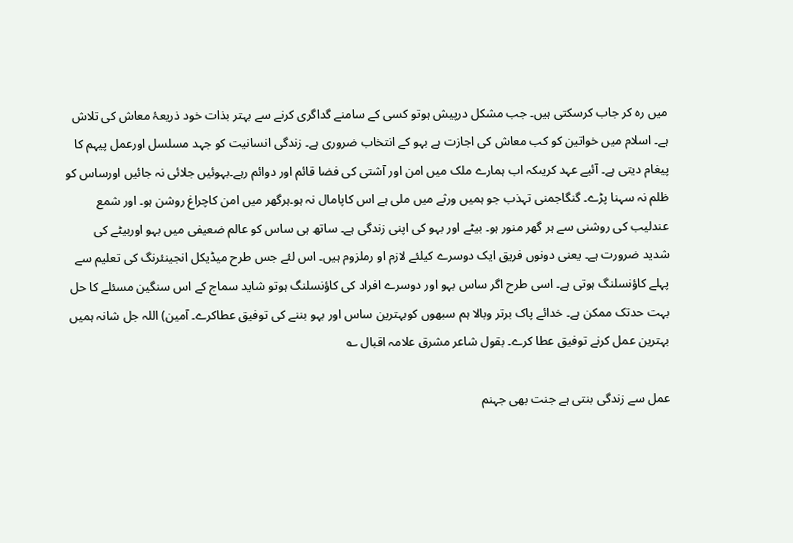میں رہ کر جاب کرسکتی ہیں۔ جب مشکل درپیش ہوتو کسی کے سامنے گداگری کرنے سے بہتر بذات خود ذریعۂ معاش کی تلاش ہے۔ اسلام میں خواتین کو کب معاش کی اجازت ہے بہو کے انتخاب ضروری ہے۔ زندگی انسانیت کو جہد مسلسل اورعمل پیہم کا پیغام دیتی ہے۔ آئیے عہد کریںکہ اب ہمارے ملک میں امن اور آشتی کی فضا قائم اور دوائم رہے۔بہوئیں جلائی نہ جائیں اورساس کو ظلم نہ سہنا پڑے۔ گنگاجمنی تہذب جو ہمیں ورثے میں ملی ہے اس کاپامال نہ ہو۔ہرگھر میں امن کاچراغ روشن ہو۔ اور شمع عندلیب کی روشنی سے ہر گھر منور ہو۔ بیٹے اور بہو کی اپنی زندگی ہے۔ ساتھ ہی ساس کو عالم ضعیفی میں بہو اوربیٹے کی شدید ضرورت ہے۔ یعنی دونوں فریق ایک دوسرے کیلئے لازم او رملزوم ہیں۔ اس لئے جس طرح میڈیکل انجینئرنگ کی تعلیم سے پہلے کاؤنسلنگ ہوتی ہے۔ اسی طرح اگر ساس بہو اور دوسرے افراد کی کاؤنسلنگ ہوتو شاید سماج کے اس سنگین مسئلے کا حل بہت حدتک ممکن ہے۔ خدائے پاک برتر وبالا ہم سبھوں کوبہترین ساس اور بہو بننے کی توفیق عطاکرے۔ آمین) اللہ جل شانہ ہمیں بہترین عمل کرنے توفیق عطا کرے۔ بقول شاعر مشرق علامہ اقبال ؎

عمل سے زندگی بنتی ہے جنت بھی جہنم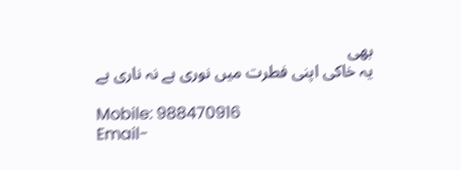بھی
یہ خاکی اپنی فطرت میں نوری ہے نہ ناری ہے

Mobile: 988470916
Email-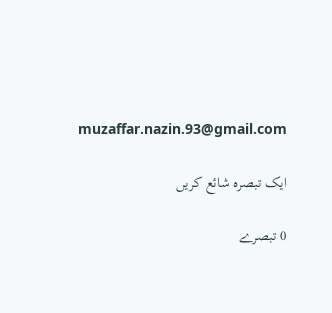muzaffar.nazin.93@gmail.com

ایک تبصرہ شائع کریں

0 تبصرے